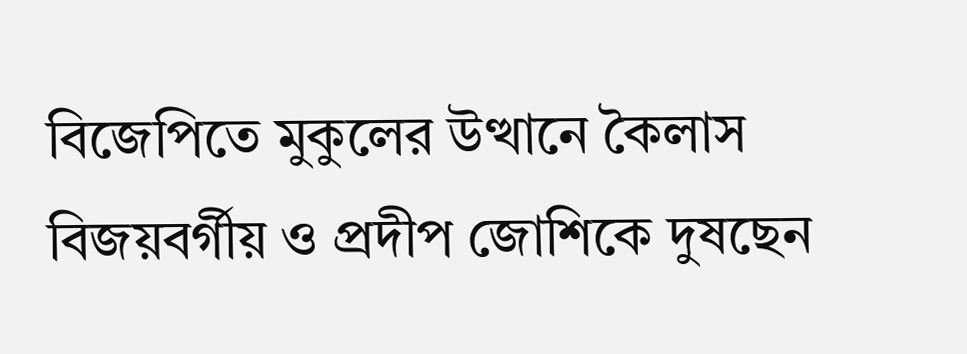বিজেপিতে মুকুলের উত্থানে কৈলাস বিজয়বর্গীয় ও প্রদীপ জোশিকে দুষছেন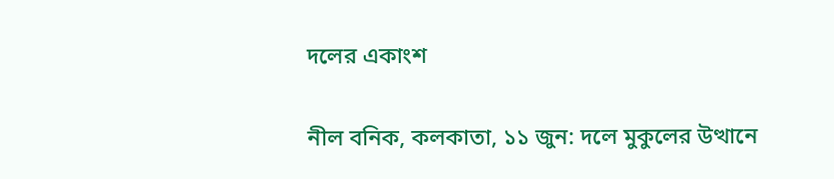দলের একাংশ

নীল বনিক, কলকাতা, ১১ জুন: দলে মুকুলের উত্থানে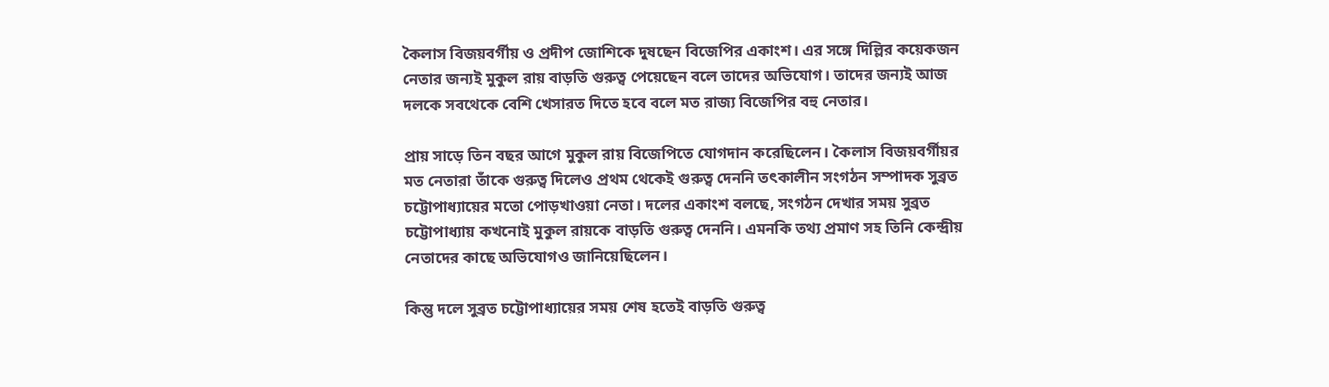কৈলাস বিজয়বর্গীয় ও প্রদীপ জোশিকে দুষছেন বিজেপির একাংশ। এর সঙ্গে দিল্লির কয়েকজন নেতার জন্যই মুকুল রায় বাড়তি গুরুত্ব পেয়েছেন বলে তাদের অভিযোগ। তাদের জন্যই আজ দলকে সবথেকে বেশি খেসারত দিতে হবে বলে মত রাজ্য বিজেপির বহু নেতার।

প্রায় সাড়ে তিন বছর আগে মুকুল রায় বিজেপিতে যোগদান করেছিলেন। কৈলাস বিজয়বর্গীয়র মত নেতারা তাঁকে গুরুত্ব দিলেও প্রথম থেকেই গুরুত্ব দেননি তৎকালীন সংগঠন সম্পাদক সুব্রত চট্টোপাধ্যায়ের মতো পোড়খাওয়া নেতা। দলের একাংশ বলছে, সংগঠন দেখার সময় সুব্রত চট্টোপাধ্যায় কখনোই মুকুল রায়কে বাড়তি গুরুত্ব দেননি। এমনকি তথ্য প্রমাণ সহ তিনি কেন্দ্রীয় নেতাদের কাছে অভিযোগও জানিয়েছিলেন।

কিন্তু দলে সুব্রত চট্টোপাধ্যায়ের সময় শেষ হতেই বাড়তি গুরুত্ব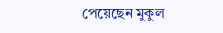পেয়েছেন মুকুল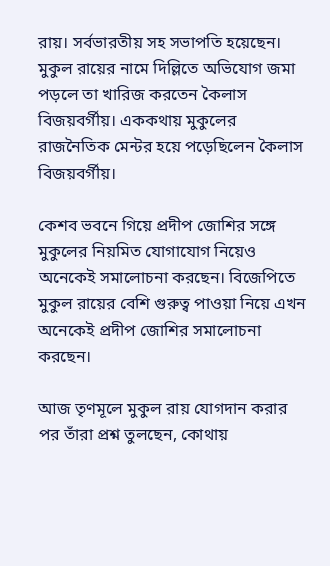রায়। সর্বভারতীয় সহ সভাপতি হয়েছেন। মুকুল রায়ের নামে দিল্লিতে অভিযোগ জমা পড়লে তা খারিজ করতেন কৈলাস বিজয়বর্গীয়। এককথায় মুকুলের রাজনৈতিক মেন্টর হয়ে পড়েছিলেন কৈলাস বিজয়বর্গীয়।

কেশব ভবনে গিয়ে প্রদীপ জোশির সঙ্গে মুকুলের নিয়মিত যোগাযোগ নিয়েও অনেকেই সমালোচনা করছেন। বিজেপিতে মুকুল রায়ের বেশি গুরুত্ব পাওয়া নিয়ে এখন অনেকেই প্রদীপ জোশির সমালোচনা করছেন।

আজ তৃণমূলে মুকুল রায় যোগদান করার পর তাঁরা প্রশ্ন তুলছেন, কোথায়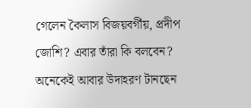গেলেন কৈলাস বিজয়বর্গীয়, প্রদীপ জোশি? এবার তাঁরা কি বলবেন? অনেকেই আবার উদাহরণ টানছেন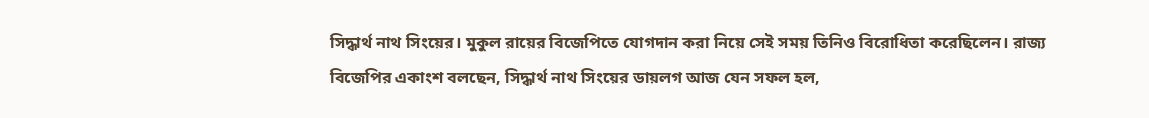সিদ্ধার্থ নাথ সিংয়ের। মুকুল রায়ের বিজেপিতে যোগদান করা নিয়ে সেই সময় তিনিও বিরোধিতা করেছিলেন। রাজ্য বিজেপির একাংশ বলছেন, সিদ্ধার্থ নাথ সিংয়ের ডায়লগ আজ যেন সফল হল,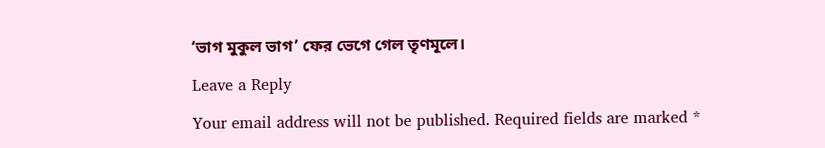‘ভাগ মুকুল ভাগ’ ফের ভেগে গেল তৃণমূলে।

Leave a Reply

Your email address will not be published. Required fields are marked *